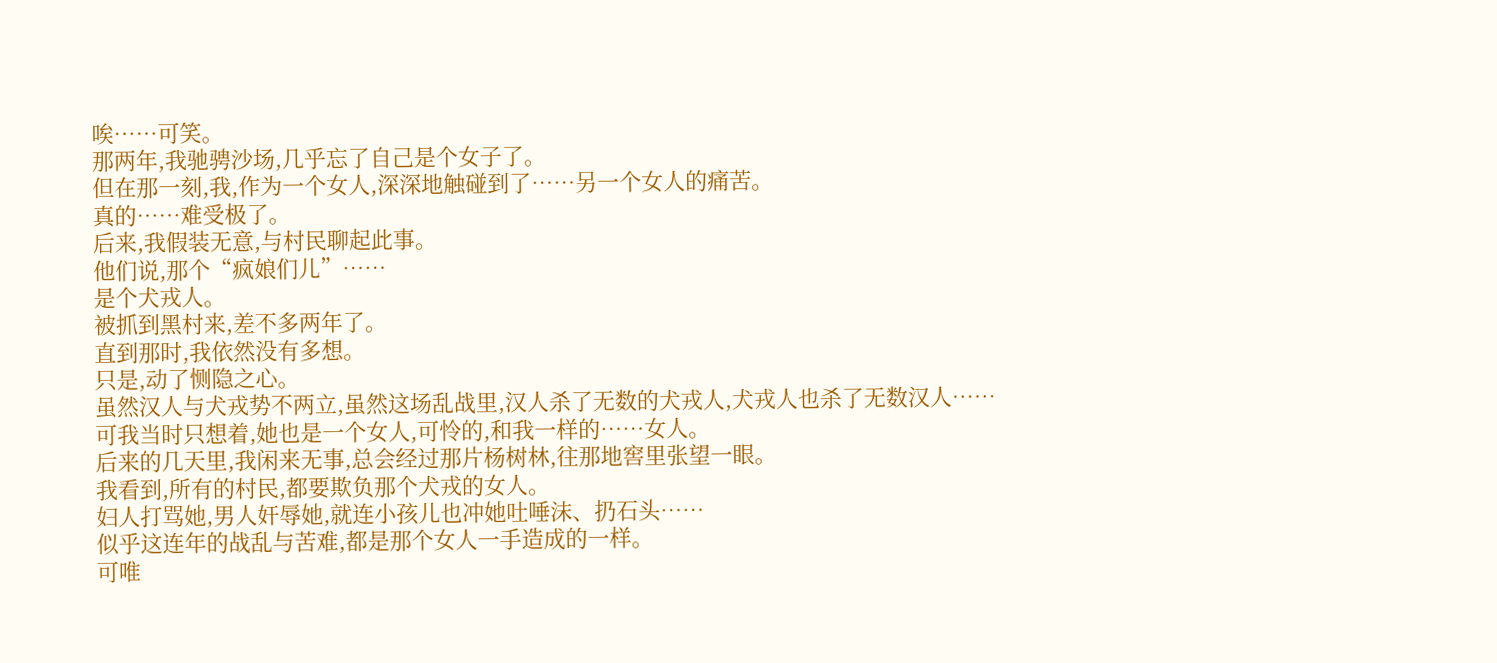唉……可笑。
那两年,我驰骋沙场,几乎忘了自己是个女子了。
但在那一刻,我,作为一个女人,深深地触碰到了……另一个女人的痛苦。
真的……难受极了。
后来,我假装无意,与村民聊起此事。
他们说,那个“疯娘们儿”……
是个犬戎人。
被抓到黑村来,差不多两年了。
直到那时,我依然没有多想。
只是,动了恻隐之心。
虽然汉人与犬戎势不两立,虽然这场乱战里,汉人杀了无数的犬戎人,犬戎人也杀了无数汉人……
可我当时只想着,她也是一个女人,可怜的,和我一样的……女人。
后来的几天里,我闲来无事,总会经过那片杨树林,往那地窖里张望一眼。
我看到,所有的村民,都要欺负那个犬戎的女人。
妇人打骂她,男人奸辱她,就连小孩儿也冲她吐唾沫、扔石头……
似乎这连年的战乱与苦难,都是那个女人一手造成的一样。
可唯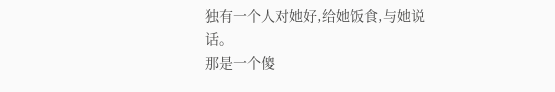独有一个人对她好,给她饭食,与她说话。
那是一个傻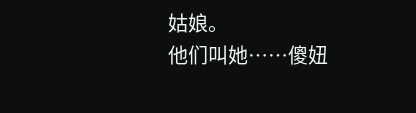姑娘。
他们叫她……傻妞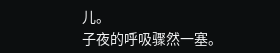儿。
子夜的呼吸骤然一塞。